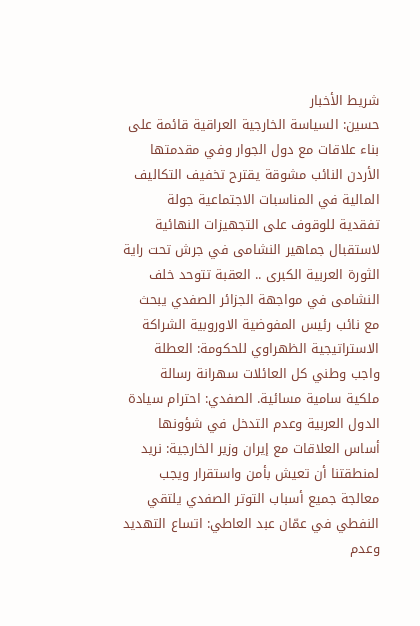شريط الأخبار
حسين: السياسة الخارجية العراقية قائمة على بناء علاقات مع دول الجوار وفي مقدمتها الأردن النائب مشوقة يقترح تخفيف التكاليف المالية في المناسبات الاجتماعية جولة تفقدية للوقوف على التجهيزات النهائية لاستقبال جماهير النشامى في جرش تحت راية الثورة العربية الكبرى .. العقبة تتوحد خلف النشامى في مواجهة الجزائر الصفدي يبحث مع نائب رئيس المفوضية الاوروبية الشراكة الاستراتيجية الظهراوي للحكومة: العطلة واجب وطني كل العائلات سهرانة رسالة ملكية سامية مسائية. الصفدي: احترام سيادة الدول العربية وعدم التدخل في شؤونها أساس العلاقات مع إيران وزير الخارجية: نريد لمنطقتنا أن تعيش بأمن واستقرار ويجب معالجة جميع أسباب التوتر الصفدي يلتقي النفطي في عمّان عبد العاطي: اتساع التهديد وعدم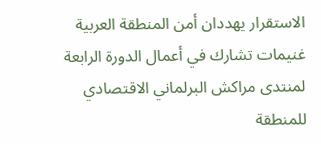الاستقرار يهددان أمن المنطقة العربية غنيمات تشارك في أعمال الدورة الرابعة لمنتدى مراكش البرلماني الاقتصادي للمنطقة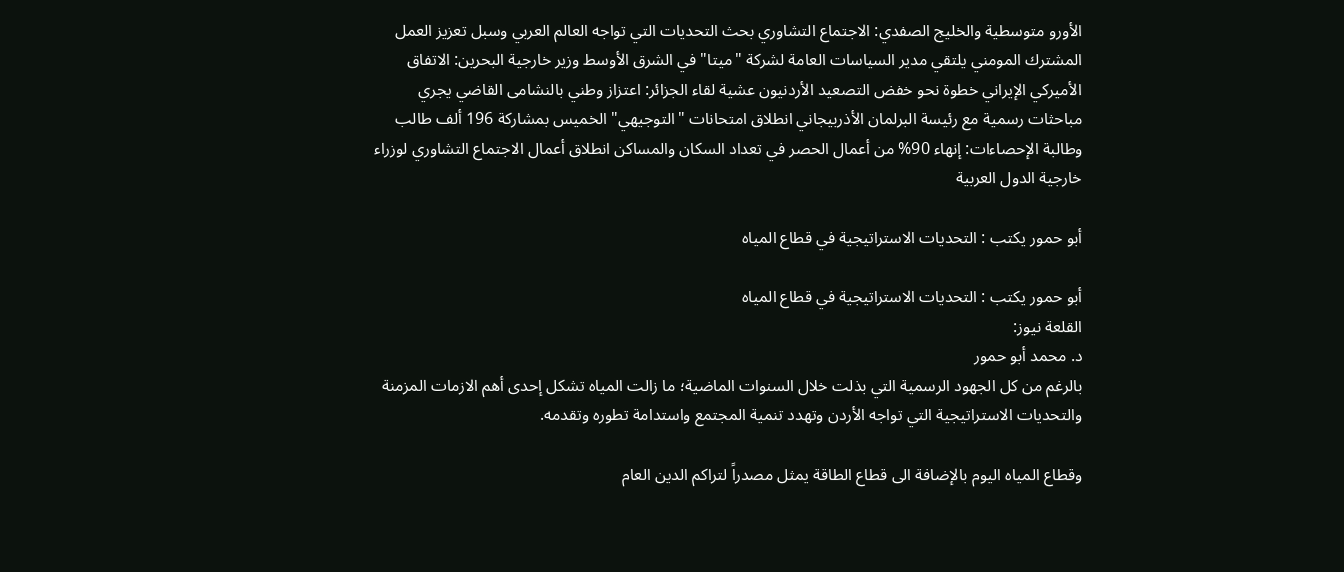الأورو متوسطية والخليج الصفدي: الاجتماع التشاوري بحث التحديات التي تواجه العالم العربي وسبل تعزيز العمل المشترك المومني يلتقي مدير السياسات العامة لشركة "ميتا" في الشرق الأوسط وزير خارجية البحرين: الاتفاق الأميركي الإيراني خطوة نحو خفض التصعيد الأردنيون عشية لقاء الجزائر: اعتزاز وطني بالنشامى القاضي يجري مباحثات رسمية مع رئيسة البرلمان الأذربيجاني انطلاق امتحانات "التوجيهي" الخميس بمشاركة 196 ألف طالب وطالبة الإحصاءات: إنهاء 90% من أعمال الحصر في تعداد السكان والمساكن انطلاق أعمال الاجتماع التشاوري لوزراء خارجية الدول العربية

أبو حمور يكتب : التحديات الاستراتيجية في قطاع المياه

أبو حمور يكتب : التحديات الاستراتيجية في قطاع المياه
القلعة نيوز:
د. محمد أبو حمور
بالرغم من كل الجهود الرسمية التي بذلت خلال السنوات الماضية؛ ما زالت المياه تشكل إحدى أهم الازمات المزمنة والتحديات الاستراتيجية التي تواجه الأردن وتهدد تنمية المجتمع واستدامة تطوره وتقدمه.

وقطاع المياه اليوم بالإضافة الى قطاع الطاقة يمثل مصدراً لتراكم الدين العام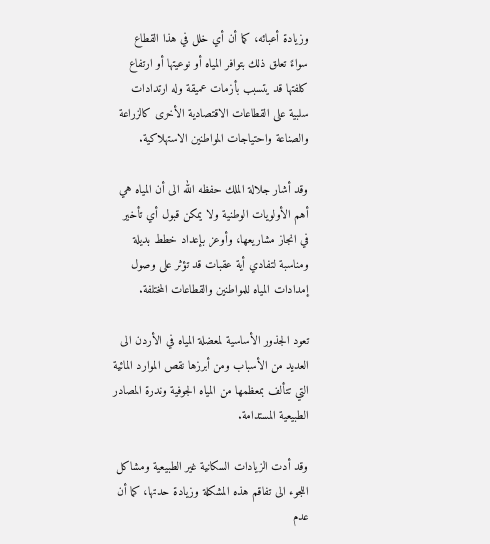وزيادة أعبائه، كما أن أي خلل في هذا القطاع سواءً تعلق ذلك بتوافر المياه أو نوعيتها أو ارتفاع كلفتها قد يتسبب بأزمات عميقة وله ارتدادات سلبية على القطاعات الاقتصادية الأخرى كالزراعة والصناعة واحتياجات المواطنين الاستهلاكية.

وقد أشار جلالة الملك حفظه الله الى أن المياه هي أهم الأولويات الوطنية ولا يمكن قبول أي تأخير في انجاز مشاريعها، وأوعز بإعداد خطط بديلة ومناسبة لتفادي أية عقبات قد تؤثر على وصول إمدادات المياه للمواطنين والقطاعات المختلفة.

تعود الجذور الأساسية لمعضلة المياه في الأردن الى العديد من الأسباب ومن أبرزها نقص الموارد المائية التي تتألف بمعظمها من المياه الجوفية وندرة المصادر الطبيعية المستدامة.

وقد أدت الزيادات السكانية غير الطبيعية ومشاكل اللجوء الى تفاقم هذه المشكلة وزيادة حدتها، كما أن عدم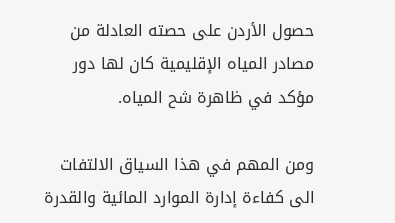حصول الأردن على حصته العادلة من مصادر المياه الإقليمية كان لها دور مؤكد في ظاهرة شح المياه.

ومن المهم في هذا السياق الالتفات الى كفاءة إدارة الموارد المائية والقدرة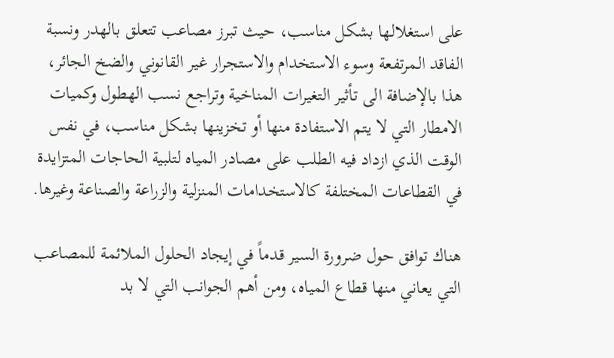على استغلالها بشكل مناسب، حيث تبرز مصاعب تتعلق بالهدر ونسبة الفاقد المرتفعة وسوء الاستخدام والاستجرار غير القانوني والضخ الجائر، هذا بالإضافة الى تأثير التغيرات المناخية وتراجع نسب الهطول وكميات الامطار التي لا يتم الاستفادة منها أو تخزينها بشكل مناسب، في نفس الوقت الذي ازداد فيه الطلب على مصادر المياه لتلبية الحاجات المتزايدة في القطاعات المختلفة كالاستخدامات المنزلية والزراعة والصناعة وغيرها.

هناك توافق حول ضرورة السير قدماً في إيجاد الحلول الملائمة للمصاعب التي يعاني منها قطاع المياه، ومن أهم الجوانب التي لا بد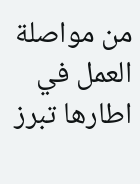من مواصلة العمل في اطارها تبرز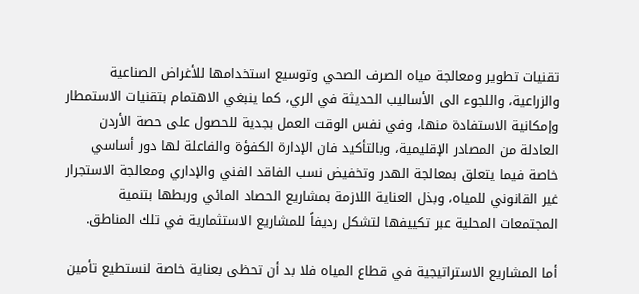تقنيات تطوير ومعالجة مياه الصرف الصحي وتوسيع استخدامها للأغراض الصناعية والزراعية، واللجوء الى الأساليب الحديثة في الري، كما ينبغي الاهتمام بتقنيات الاستمطار وإمكانية الاستفادة منها، وفي نفس الوقت العمل بجدية للحصول على حصة الأردن العادلة من المصادر الإقليمية، وبالتأكيد فان الإدارة الكفؤة والفاعلة لها دور أساسي خاصة فيما يتعلق بمعالجة الهدر وتخفيض نسب الفاقد الفني والإداري ومعالجة الاستجرار غير القانوني للمياه، وبذل العناية اللازمة بمشاريع الحصاد المائي وربطها بتنمية المجتمعات المحلية عبر تكييفها لتشكل رديفاً للمشاريع الاستثمارية في تلك المناطق.

أما المشاريع الاستراتيجية في قطاع المياه فلا بد أن تحظى بعناية خاصة لنستطيع تأمين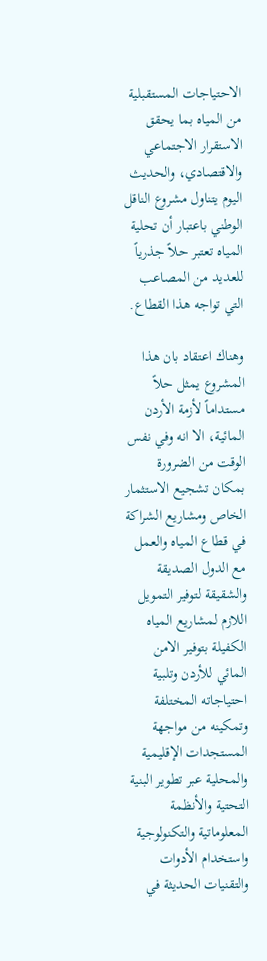الاحتياجات المستقبلية من المياه بما يحقق الاستقرار الاجتماعي والاقتصادي، والحديث اليوم يتناول مشروع الناقل الوطني باعتبار أن تحلية المياه تعتبر حلاً جذرياً للعديد من المصاعب التي تواجه هذا القطاع.

وهناك اعتقاد بان هذا المشروع يمثل حلاً مستداماً لأزمة الأردن المائية، الا انه وفي نفس الوقت من الضرورة بمكان تشجيع الاستثمار الخاص ومشاريع الشراكة في قطاع المياه والعمل مع الدول الصديقة والشقيقة لتوفير التمويل اللازم لمشاريع المياه الكفيلة بتوفير الامن المائي للأردن وتلبية احتياجاته المختلفة وتمكينه من مواجهة المستجدات الإقليمية والمحلية عبر تطوير البنية التحتية والأنظمة المعلوماتية والتكنولوجية واستخدام الأدوات والتقنيات الحديثة في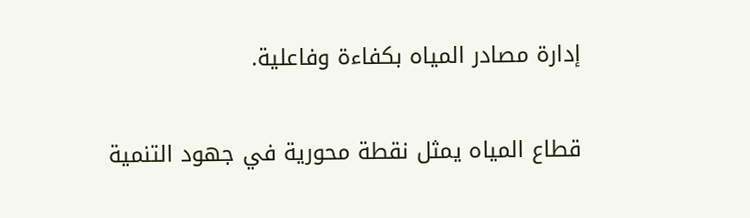إدارة مصادر المياه بكفاءة وفاعلية.

قطاع المياه يمثل نقطة محورية في جهود التنمية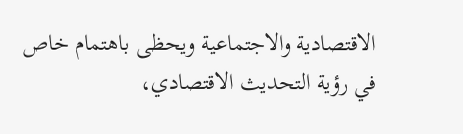الاقتصادية والاجتماعية ويحظى باهتمام خاص في رؤية التحديث الاقتصادي،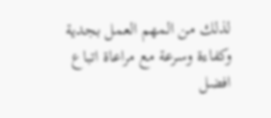لذلك من المهم العمل بجدية وكفاءة وسرعة مع مراعاة اتباع افضل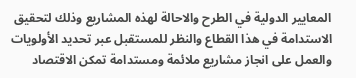المعايير الدولية في الطرح والاحالة لهذه المشاريع وذلك لتحقيق الاستدامة في هذا القطاع والنظر للمستقبل عبر تحديد الأولويات والعمل على انجاز مشاريع ملائمة ومستدامة تمكن الاقتصاد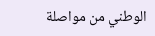الوطني من مواصلة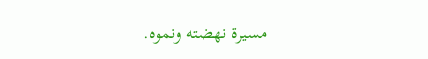مسيرة نهضته ونموه.